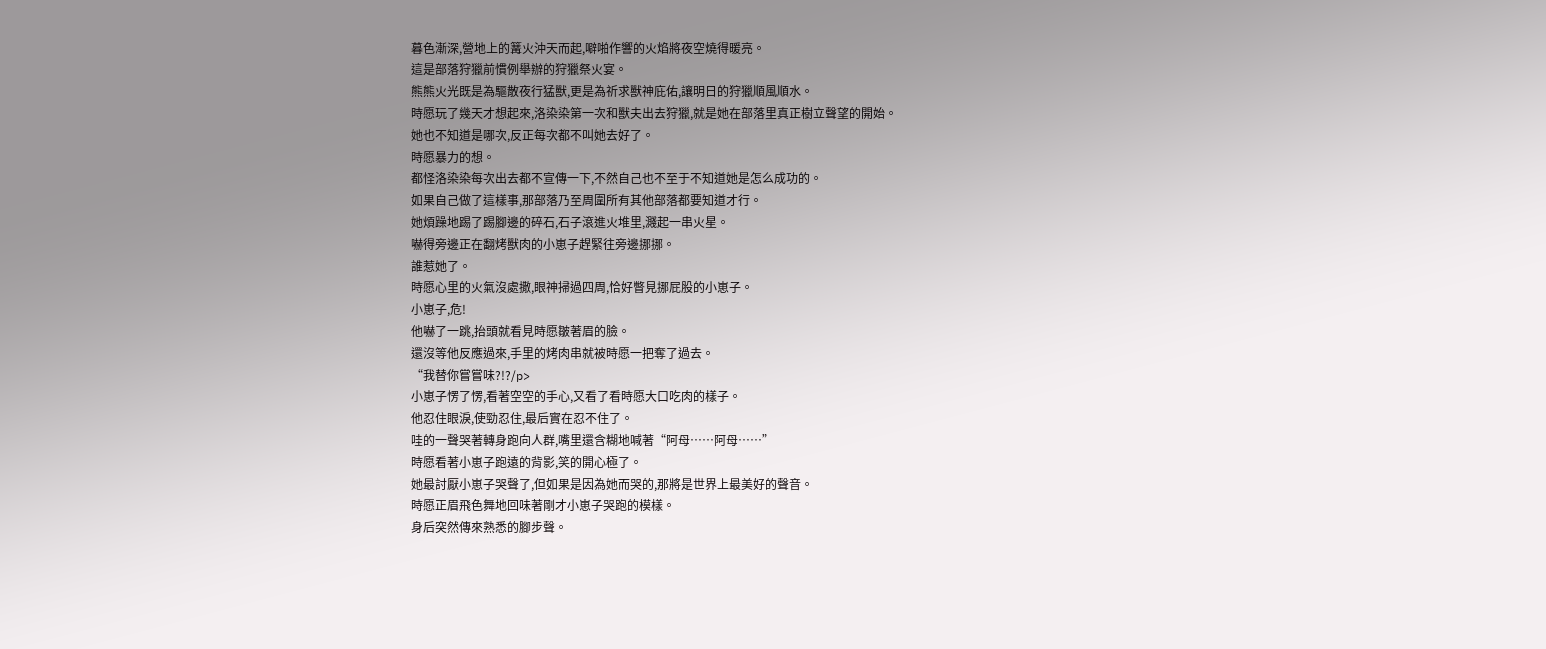暮色漸深,營地上的篝火沖天而起,噼啪作響的火焰將夜空燒得暖亮。
這是部落狩獵前慣例舉辦的狩獵祭火宴。
熊熊火光既是為驅散夜行猛獸,更是為祈求獸神庇佑,讓明日的狩獵順風順水。
時愿玩了幾天才想起來,洛染染第一次和獸夫出去狩獵,就是她在部落里真正樹立聲望的開始。
她也不知道是哪次,反正每次都不叫她去好了。
時愿暴力的想。
都怪洛染染每次出去都不宣傳一下,不然自己也不至于不知道她是怎么成功的。
如果自己做了這樣事,那部落乃至周圍所有其他部落都要知道才行。
她煩躁地踢了踢腳邊的碎石,石子滾進火堆里,濺起一串火星。
嚇得旁邊正在翻烤獸肉的小崽子趕緊往旁邊挪挪。
誰惹她了。
時愿心里的火氣沒處撒,眼神掃過四周,恰好瞥見挪屁股的小崽子。
小崽子,危!
他嚇了一跳,抬頭就看見時愿皺著眉的臉。
還沒等他反應過來,手里的烤肉串就被時愿一把奪了過去。
“我替你嘗嘗味?!?/p>
小崽子愣了愣,看著空空的手心,又看了看時愿大口吃肉的樣子。
他忍住眼淚,使勁忍住,最后實在忍不住了。
哇的一聲哭著轉身跑向人群,嘴里還含糊地喊著“阿母……阿母……”
時愿看著小崽子跑遠的背影,笑的開心極了。
她最討厭小崽子哭聲了,但如果是因為她而哭的,那將是世界上最美好的聲音。
時愿正眉飛色舞地回味著剛才小崽子哭跑的模樣。
身后突然傳來熟悉的腳步聲。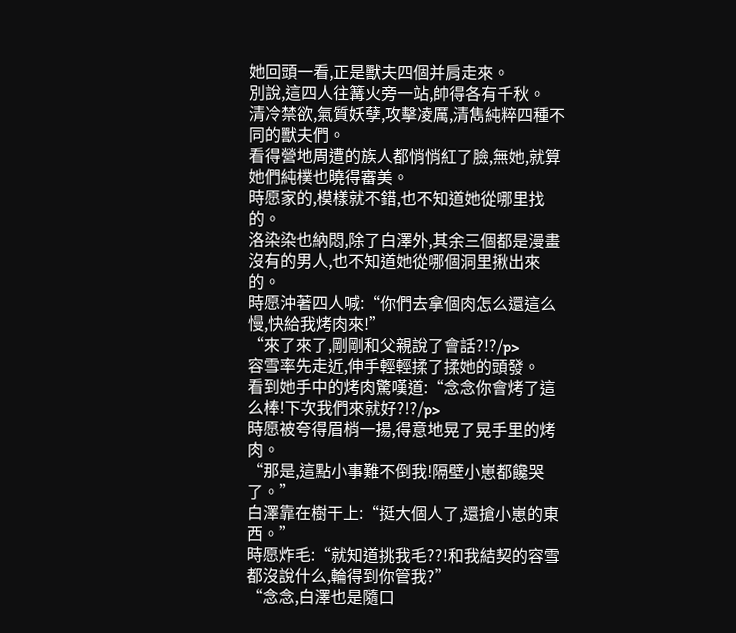她回頭一看,正是獸夫四個并肩走來。
別說,這四人往篝火旁一站,帥得各有千秋。
清冷禁欲,氣質妖孽,攻擊凌厲,清雋純粹四種不同的獸夫們。
看得營地周遭的族人都悄悄紅了臉,無她,就算她們純樸也曉得審美。
時愿家的,模樣就不錯,也不知道她從哪里找的。
洛染染也納悶,除了白澤外,其余三個都是漫畫沒有的男人,也不知道她從哪個洞里揪出來的。
時愿沖著四人喊:“你們去拿個肉怎么還這么慢,快給我烤肉來!”
“來了來了,剛剛和父親說了會話?!?/p>
容雪率先走近,伸手輕輕揉了揉她的頭發。
看到她手中的烤肉驚嘆道:“念念你會烤了這么棒!下次我們來就好?!?/p>
時愿被夸得眉梢一揚,得意地晃了晃手里的烤肉。
“那是,這點小事難不倒我!隔壁小崽都饞哭了。”
白澤靠在樹干上:“挺大個人了,還搶小崽的東西。”
時愿炸毛:“就知道挑我毛??!和我結契的容雪都沒說什么,輪得到你管我?”
“念念,白澤也是隨口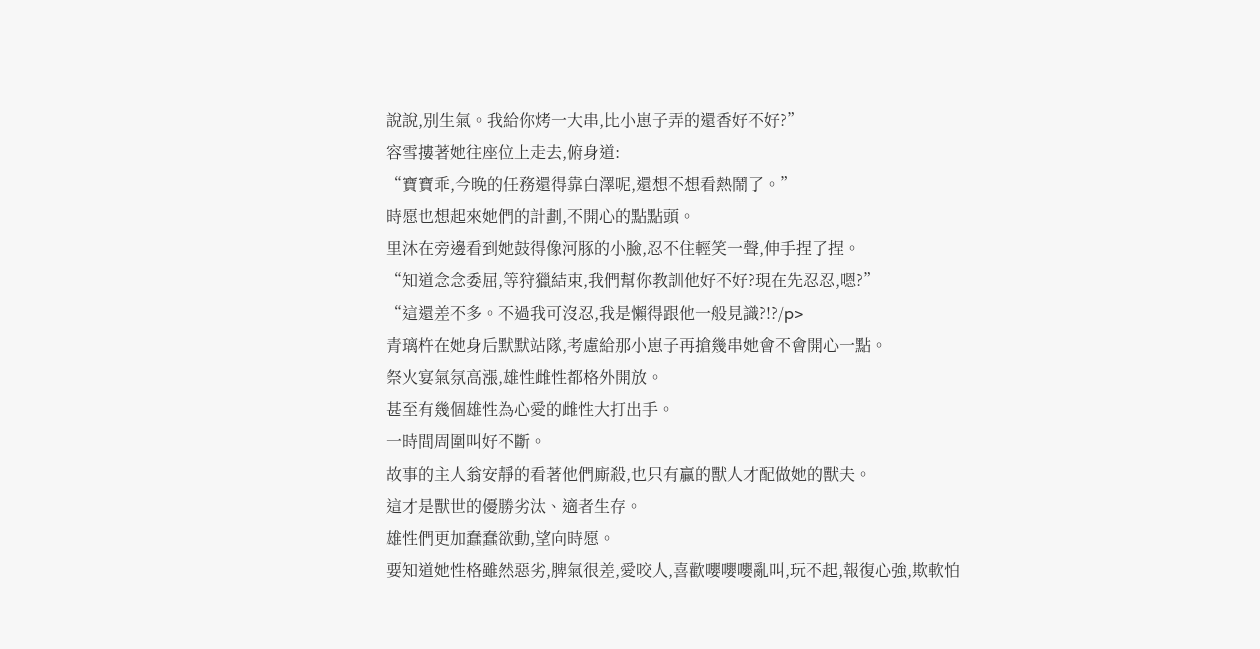說說,別生氣。我給你烤一大串,比小崽子弄的還香好不好?”
容雪摟著她往座位上走去,俯身道:
“寶寶乖,今晚的任務還得靠白澤呢,還想不想看熱鬧了。”
時愿也想起來她們的計劃,不開心的點點頭。
里沐在旁邊看到她鼓得像河豚的小臉,忍不住輕笑一聲,伸手捏了捏。
“知道念念委屈,等狩獵結束,我們幫你教訓他好不好?現在先忍忍,嗯?”
“這還差不多。不過我可沒忍,我是懶得跟他一般見識?!?/p>
青璃杵在她身后默默站隊,考慮給那小崽子再搶幾串她會不會開心一點。
祭火宴氣氛高漲,雄性雌性都格外開放。
甚至有幾個雄性為心愛的雌性大打出手。
一時間周圍叫好不斷。
故事的主人翁安靜的看著他們廝殺,也只有贏的獸人才配做她的獸夫。
這才是獸世的優勝劣汰、適者生存。
雄性們更加蠢蠢欲動,望向時愿。
要知道她性格雖然惡劣,脾氣很差,愛咬人,喜歡嚶嚶嚶亂叫,玩不起,報復心強,欺軟怕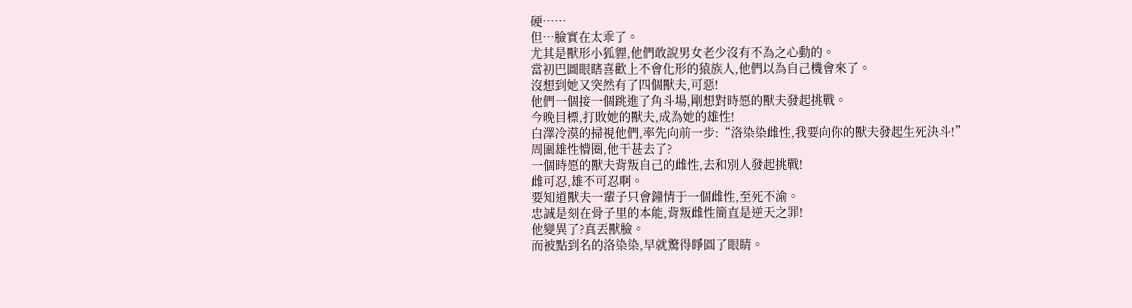硬……
但…臉實在太乖了。
尤其是獸形小狐貍,他們敢說男女老少沒有不為之心動的。
當初巴圖眼瞎喜歡上不會化形的猿族人,他們以為自己機會來了。
沒想到她又突然有了四個獸夫,可惡!
他們一個接一個跳進了角斗場,剛想對時愿的獸夫發起挑戰。
今晚目標,打敗她的獸夫,成為她的雄性!
白澤冷漠的掃視他們,率先向前一步:“洛染染雌性,我要向你的獸夫發起生死決斗!”
周圍雄性懵圈,他干甚去了?
一個時愿的獸夫背叛自己的雌性,去和別人發起挑戰!
雌可忍,雄不可忍啊。
要知道獸夫一輩子只會鐘情于一個雌性,至死不渝。
忠誠是刻在骨子里的本能,背叛雌性簡直是逆天之罪!
他變異了?真丟獸臉。
而被點到名的洛染染,早就驚得睜圓了眼睛。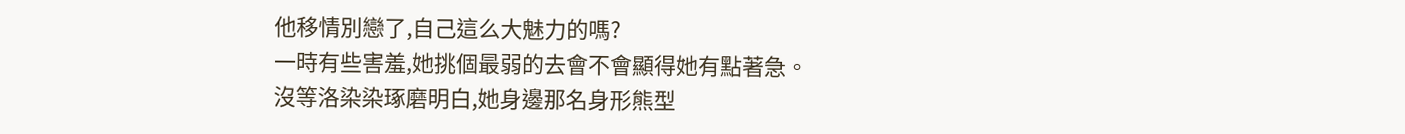他移情別戀了,自己這么大魅力的嗎?
一時有些害羞,她挑個最弱的去會不會顯得她有點著急。
沒等洛染染琢磨明白,她身邊那名身形熊型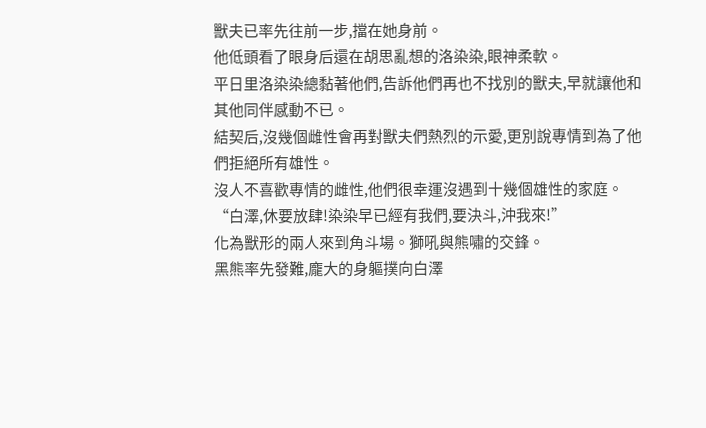獸夫已率先往前一步,擋在她身前。
他低頭看了眼身后還在胡思亂想的洛染染,眼神柔軟。
平日里洛染染總黏著他們,告訴他們再也不找別的獸夫,早就讓他和其他同伴感動不已。
結契后,沒幾個雌性會再對獸夫們熱烈的示愛,更別說專情到為了他們拒絕所有雄性。
沒人不喜歡專情的雌性,他們很幸運沒遇到十幾個雄性的家庭。
“白澤,休要放肆!染染早已經有我們,要決斗,沖我來!”
化為獸形的兩人來到角斗場。獅吼與熊嘯的交鋒。
黑熊率先發難,龐大的身軀撲向白澤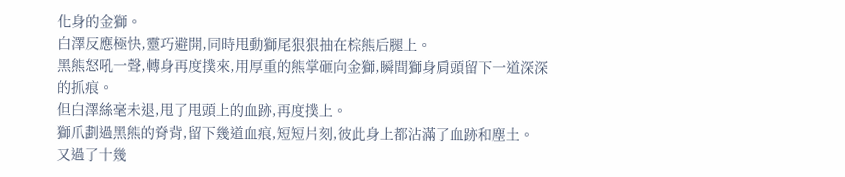化身的金獅。
白澤反應極快,靈巧避開,同時甩動獅尾狠狠抽在棕熊后腿上。
黑熊怒吼一聲,轉身再度撲來,用厚重的熊掌砸向金獅,瞬間獅身肩頭留下一道深深的抓痕。
但白澤絲毫未退,甩了甩頭上的血跡,再度撲上。
獅爪劃過黑熊的脊背,留下幾道血痕,短短片刻,彼此身上都沾滿了血跡和塵土。
又過了十幾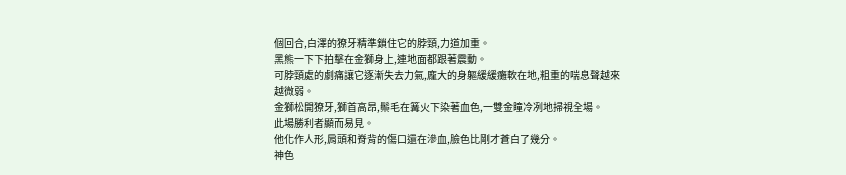個回合,白澤的獠牙精準鎖住它的脖頸,力道加重。
黑熊一下下拍擊在金獅身上,連地面都跟著震動。
可脖頸處的劇痛讓它逐漸失去力氣,龐大的身軀緩緩癱軟在地,粗重的喘息聲越來越微弱。
金獅松開獠牙,獅首高昂,鬃毛在篝火下染著血色,一雙金瞳冷冽地掃視全場。
此場勝利者顯而易見。
他化作人形,肩頭和脊背的傷口還在滲血,臉色比剛才蒼白了幾分。
神色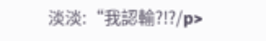淡淡:“我認輸?!?/p>